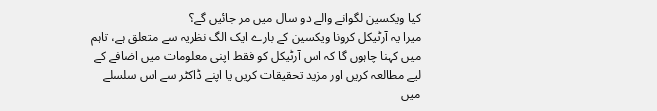کیا ویکسین لگوانے والے دو سال میں مر جائیں گے؟
میرا یہ آرٹیکل کرونا ویکسین کے بارے ایک الگ نظریہ سے متعلق ہے، تاہم میں کہنا چاہوں گا کہ اس آرٹیکل کو فقط اپنی معلومات میں اضافے کے لیے مطالعہ کریں اور مزید تحقیقات کریں یا اپنے ڈاکٹر سے اس سلسلے میں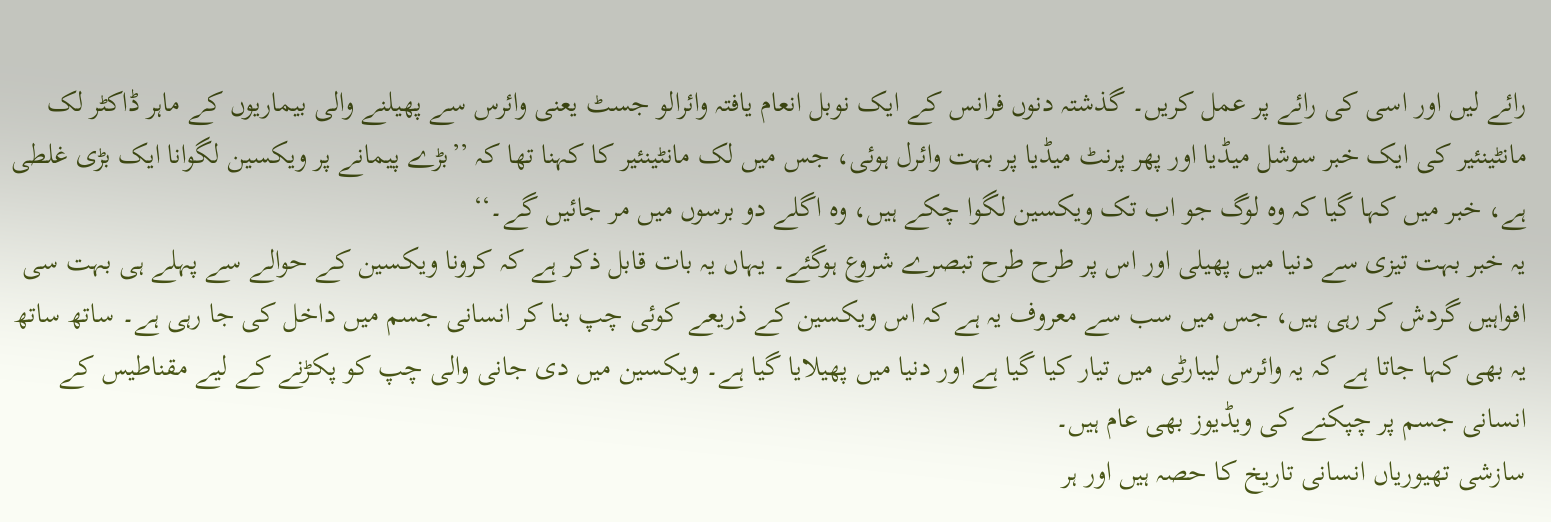رائے لیں اور اسی کی رائے پر عمل کریں۔ گذشتہ دنوں فرانس کے ایک نوبل انعام یافتہ وائرالو جسٹ یعنی وائرس سے پھیلنے والی بیماریوں کے ماہر ڈاکٹر لک مانٹینئیر کی ایک خبر سوشل میڈیا اور پھر پرنٹ میڈیا پر بہت وائرل ہوئی، جس میں لک مانٹینئیر کا کہنا تھا کہ ’’بڑے پیمانے پر ویکسین لگوانا ایک بڑی غلطی ہے، خبر میں کہا گیا کہ وہ لوگ جو اب تک ویکسین لگوا چکے ہیں، وہ اگلے دو برسوں میں مر جائیں گے۔‘‘
یہ خبر بہت تیزی سے دنیا میں پھیلی اور اس پر طرح طرح تبصرے شروع ہوگئے۔ یہاں یہ بات قابل ذکر ہے کہ کرونا ویکسین کے حوالے سے پہلے ہی بہت سی افواہیں گردش کر رہی ہیں، جس میں سب سے معروف یہ ہے کہ اس ویکسین کے ذریعے کوئی چپ بنا کر انسانی جسم میں داخل کی جا رہی ہے۔ ساتھ ساتھ یہ بھی کہا جاتا ہے کہ یہ وائرس لیبارٹی میں تیار کیا گیا ہے اور دنیا میں پھیلایا گیا ہے۔ ویکسین میں دی جانی والی چپ کو پکڑنے کے لیے مقناطیس کے انسانی جسم پر چپکنے کی ویڈیوز بھی عام ہیں۔
سازشی تھیوریاں انسانی تاریخ کا حصہ ہیں اور ہر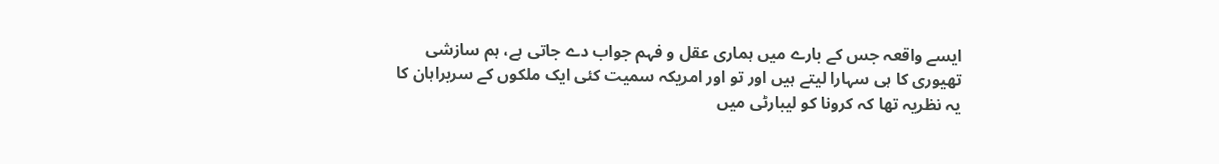ایسے واقعہ جس کے بارے میں ہماری عقل و فہم جواب دے جاتی ہے، ہم سازشی تھیوری کا ہی سہارا لیتے ہیں اور تو اور امریکہ سمیت کئی ایک ملکوں کے سربراہان کا یہ نظریہ تھا کہ کرونا کو لیبارٹی میں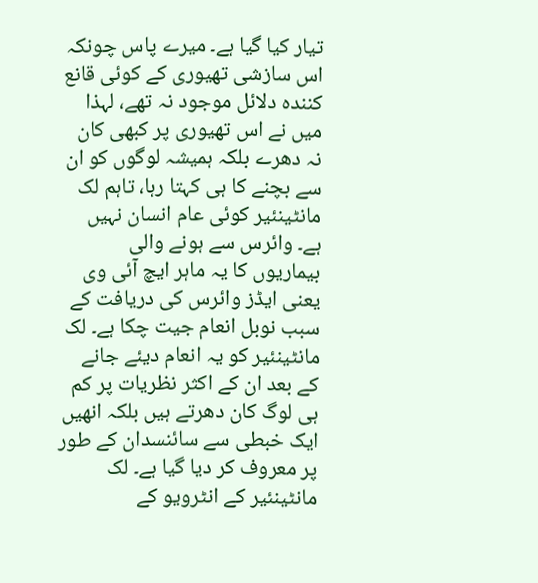تیار کیا گیا ہے۔ میرے پاس چونکہ اس سازشی تھیوری کے کوئی قانع کنندہ دلائل موجود نہ تھے، لہذا میں نے اس تھیوری پر کبھی کان نہ دھرے بلکہ ہمیشہ لوگوں کو ان سے بچنے کا ہی کہتا رہا، تاہم لک مانٹینئیر کوئی عام انسان نہیں ہے۔ وائرس سے ہونے والی بیماریوں کا یہ ماہر ایچ آئی وی یعنی ایڈز وائرس کی دریافت کے سبب نوبل انعام جیت چکا ہے۔ لک مانٹینئیر کو یہ انعام دیئے جانے کے بعد ان کے اکثر نظریات پر کم ہی لوگ کان دھرتے ہیں بلکہ انھیں ایک خبطی سے سائنسدان کے طور پر معروف کر دیا گیا ہے۔ لک مانٹینئیر کے انٹرویو کے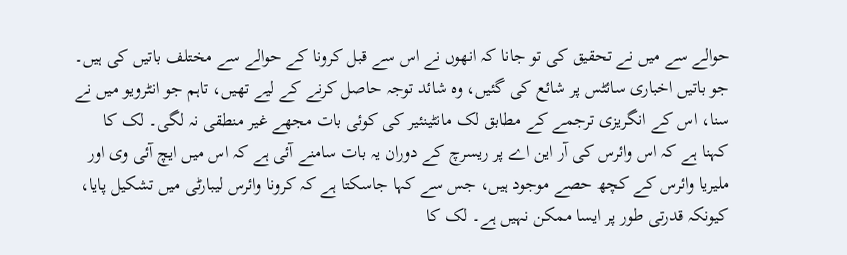حوالے سے میں نے تحقیق کی تو جانا کہ انھوں نے اس سے قبل کرونا کے حوالے سے مختلف باتیں کی ہیں۔
جو باتیں اخباری سائٹس پر شائع کی گئیں، وہ شائد توجہ حاصل کرنے کے لیے تھیں، تاہم جو انٹرویو میں نے سنا، اس کے انگریزی ترجمے کے مطابق لک مانٹینئیر کی کوئی بات مجھے غیر منطقی نہ لگی۔ لک کا کہنا ہے کہ اس وائرس کی آر این اے پر ریسرچ کے دوران یہ بات سامنے آئی ہے کہ اس میں ایچ آئی وی اور ملیریا وائرس کے کچھ حصے موجود ہیں، جس سے کہا جاسکتا ہے کہ کرونا وائرس لیبارٹی میں تشکیل پایا، کیونکہ قدرتی طور پر ایسا ممکن نہیں ہے۔ لک کا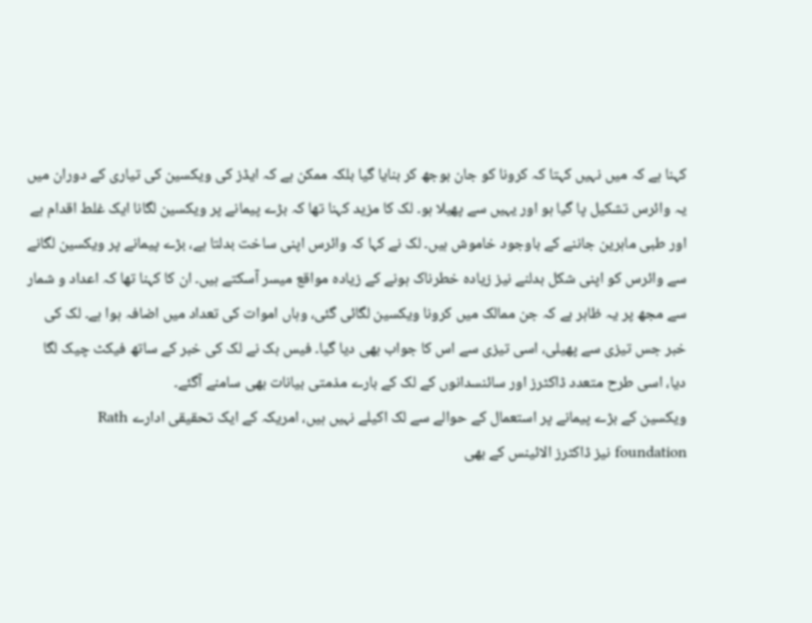کہنا ہے کہ میں نہیں کہتا کہ کرونا کو جان بوجھ کر بنایا گیا بلکہ ممکن ہے کہ ایڈز کی ویکسین کی تیاری کے دوران میں یہ وائرس تشکیل پا گیا ہو اور یہیں سے پھیلا ہو۔ لک کا مزید کہنا تھا کہ بڑے پیمانے پر ویکسین لگانا ایک غلط اقدام ہے اور طبی ماہرین جاننے کے باوجود خاموش ہیں۔ لک نے کہا کہ وائرس اپنی ساخت بدلتا ہے، بڑے پیمانے پر ویکسین لگانے سے وائرس کو اپنی شکل بدلنے نیز زیادہ خطرناک ہونے کے زیادہ مواقع میسر آسکتے ہیں۔ ان کا کہنا تھا کہ اعداد و شمار سے مجھ پر یہ ظاہر ہے کہ جن ممالک میں کرونا ویکسین لگائی گئی، وہاں اموات کی تعداد میں اضافہ ہوا ہے۔ لک کی خبر جس تیزی سے پھیلی، اسی تیزی سے اس کا جواب بھی دیا گیا۔ فیس بک نے لک کی خبر کے ساتھ فیکٹ چیک لگا دیا، اسی طرح متعدد ڈاکٹرز اور سائنسدانوں کے لک کے بارے مذمتی بیانات بھی سامنے آگئے۔
ویکسین کے بڑے پیمانے پر استعمال کے حوالے سے لک اکیلے نہیں ہیں، امریکہ کے ایک تحقیقی ادارے Rath foundation نیز ڈاکٹرز الائینس کے بھی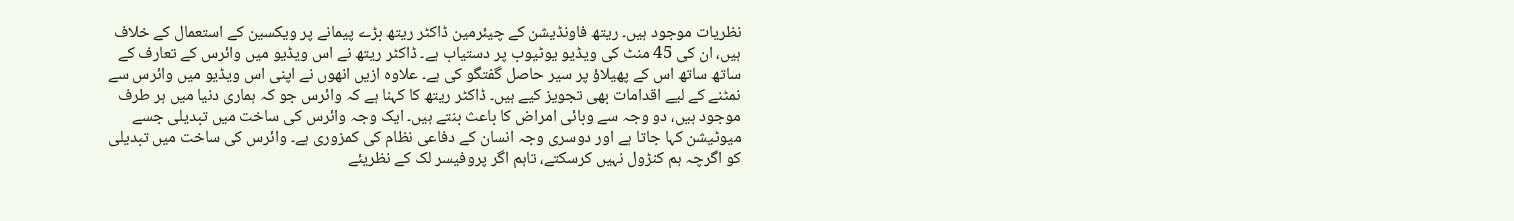نظریات موجود ہیں۔ ریتھ فاونڈیشن کے چیئرمین ڈاکٹر ریتھ بڑے پیمانے پر ویکسین کے استعمال کے خلاف ہیں، ان کی 45 منٹ کی ویڈیو یوٹیوب پر دستیاب ہے۔ ڈاکٹر ریتھ نے اس ویڈیو میں وائرس کے تعارف کے ساتھ ساتھ اس کے پھیلاؤ پر سیر حاصل گفتگو کی ہے۔ علاوہ ازیں انھوں نے اپنی اس ویڈیو میں وائرس سے نمٹنے کے لیے اقدامات بھی تجویز کیے ہیں۔ ڈاکٹر ریتھ کا کہنا ہے کہ وائرس جو کہ ہماری دنیا میں ہر طرف موجود ہیں، دو وجہ سے وبائی امراض کا باعث بنتے ہیں۔ ایک وجہ وائرس کی ساخت میں تبدیلی جسے میوٹیشن کہا جاتا ہے اور دوسری وجہ انسان کے دفاعی نظام کی کمزوری ہے۔ وائرس کی ساخت میں تبدیلی کو اگرچہ ہم کنڑول نہیں کرسکتے، تاہم اگر پروفیسر لک کے نظریئے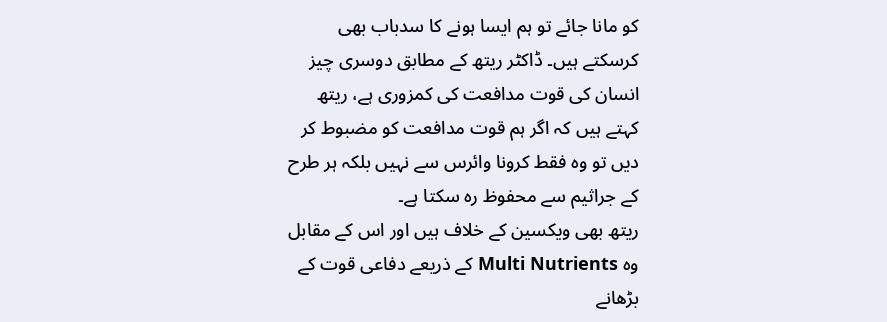کو مانا جائے تو ہم ایسا ہونے کا سدباب بھی کرسکتے ہیں۔ ڈاکٹر ریتھ کے مطابق دوسری چیز انسان کی قوت مدافعت کی کمزوری ہے، ریتھ کہتے ہیں کہ اگر ہم قوت مدافعت کو مضبوط کر دیں تو وہ فقط کرونا وائرس سے نہیں بلکہ ہر طرح کے جراثیم سے محفوظ رہ سکتا ہے۔
ریتھ بھی ویکسین کے خلاف ہیں اور اس کے مقابل وہ Multi Nutrients کے ذریعے دفاعی قوت کے بڑھانے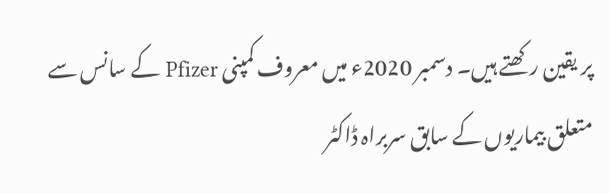پر یقین رکھتے ہیں۔ دسمبر 2020ء میں معروف کمپنی Pfizer کے سانس سے متعلق بیماریوں کے سابق سربراہ ڈاکٹر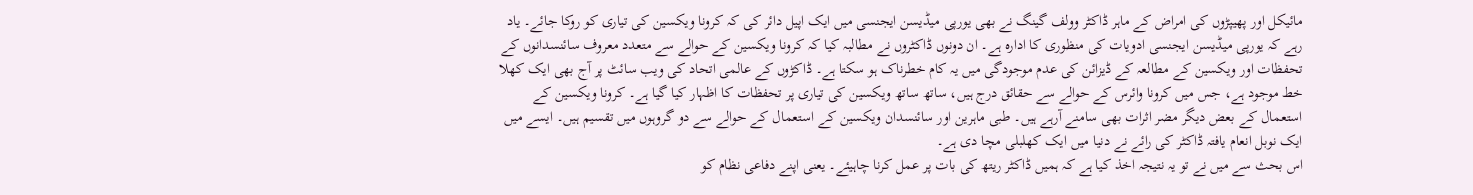مائیکل اور پھیپڑوں کی امراض کے ماہر ڈاکٹر وولف گینگ نے بھی یورپی میڈیسن ایجنسی میں ایک اپیل دائر کی کہ کرونا ویکسین کی تیاری کو روکا جائے۔ یاد رہے کہ یورپی میڈیسن ایجنسی ادویات کی منظوری کا ادارہ ہے۔ ان دونوں ڈاکٹروں نے مطالبہ کیا کہ کرونا ویکسین کے حوالے سے متعدد معروف سائنسدانوں کے تحفظات اور ویکسین کے مطالعہ کے ڈیزائن کی عدم موجودگی میں یہ کام خطرناک ہو سکتا ہے۔ ڈاکڑوں کے عالمی اتحاد کی ویب سائٹ پر آج بھی ایک کھلا خط موجود ہے، جس میں کرونا وائرس کے حوالے سے حقائق درج ہیں، ساتھ ساتھ ویکسین کی تیاری پر تحفظات کا اظہار کیا گیا ہے۔ کرونا ویکسین کے استعمال کے بعض دیگر مضر اثرات بھی سامنے آرہے ہیں۔ طبی ماہرین اور سائنسدان ویکسین کے استعمال کے حوالے سے دو گروہوں میں تقسیم ہیں۔ ایسے میں ایک نوبل انعام یافتہ ڈاکٹر کی رائے نے دنیا میں ایک کھلبلی مچا دی ہے۔
اس بحث سے میں نے تو یہ نتیجہ اخذ کیا ہے کہ ہمیں ڈاکٹر ریتھ کی بات پر عمل کرنا چاہیئے۔ یعنی اپنے دفاعی نظام کو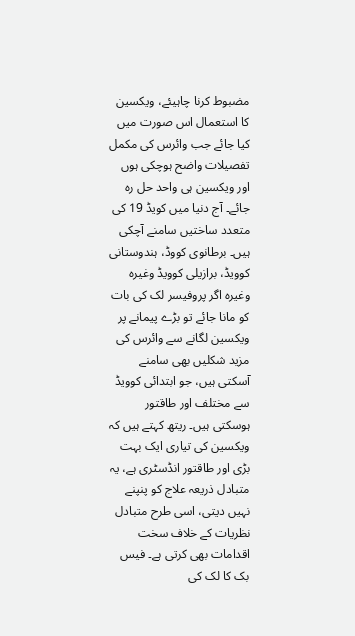مضبوط کرنا چاہیئے، ویکسین کا استعمال اس صورت میں کیا جائے جب وائرس کی مکمل تفصیلات واضح ہوچکی ہوں اور ویکسین ہی واحد حل رہ جائے۔ آج دنیا میں کویڈ 19 کی متعدد ساختیں سامنے آچکی ہیں۔ برطانوی کووڈ، ہندوستانی کوویڈ، برازیلی کوویڈ وغیرہ وغیرہ اگر پروفیسر لک کی بات کو مانا جائے تو بڑے پیمانے پر ویکسین لگانے سے وائرس کی مزید شکلیں بھی سامنے آسکتی ہیں، جو ابتدائی کوویڈ سے مختلف اور طاقتور ہوسکتی ہیں۔ ریتھ کہتے ہیں کہ ویکسین کی تیاری ایک بہت بڑی اور طاقتور انڈسٹری ہے، یہ متبادل ذریعہ علاج کو پنپنے نہیں دیتی، اسی طرح متبادل نظریات کے خلاف سخت اقدامات بھی کرتی ہے۔ فیس بک کا لک کی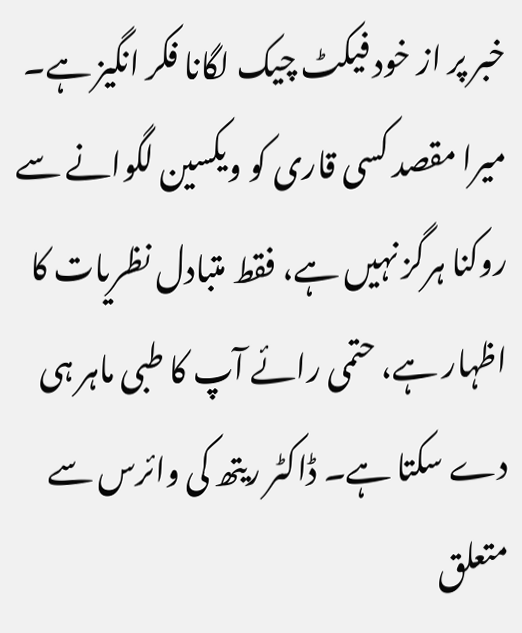خبر پر از خود فیکٹ چیک لگانا فکر انگیز ہے۔ میرا مقصد کسی قاری کو ویکسین لگوانے سے روکنا ہرگز نہیں ہے، فقط متبادل نظریات کا اظہار ہے، حتمی رائے آپ کا طبی ماہر ہی دے سکتا ہے۔ ڈاکٹر ریتھ کی وائرس سے متعلق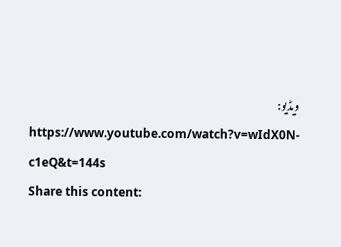ویڈیو:
https://www.youtube.com/watch?v=wIdX0N-c1eQ&t=144s
Share this content: